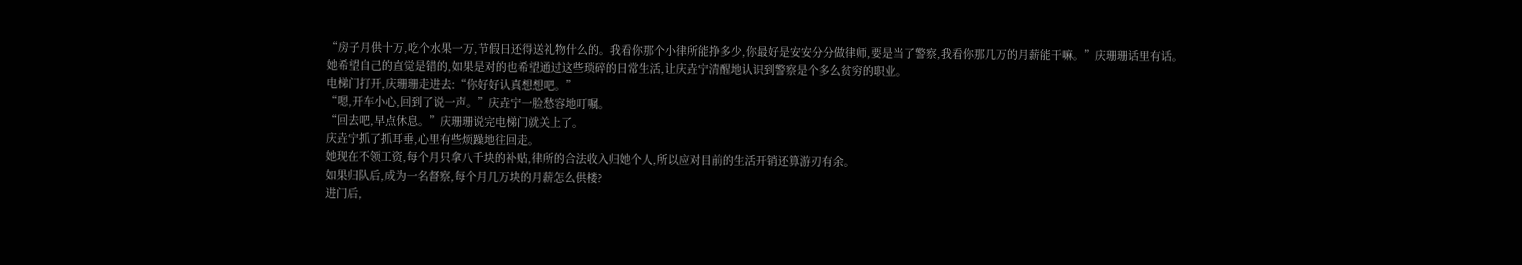“房子月供十万,吃个水果一万,节假日还得送礼物什么的。我看你那个小律所能挣多少,你最好是安安分分做律师,要是当了警察,我看你那几万的月薪能干嘛。”庆珊珊话里有话。
她希望自己的直觉是错的,如果是对的也希望通过这些琐碎的日常生活,让庆垚宁清醒地认识到警察是个多么贫穷的职业。
电梯门打开,庆珊珊走进去:“你好好认真想想吧。”
“嗯,开车小心,回到了说一声。”庆垚宁一脸愁容地叮嘱。
“回去吧,早点休息。”庆珊珊说完电梯门就关上了。
庆垚宁抓了抓耳垂,心里有些烦躁地往回走。
她现在不领工资,每个月只拿八千块的补贴,律所的合法收入归她个人,所以应对目前的生活开销还算游刃有余。
如果归队后,成为一名督察,每个月几万块的月薪怎么供楼?
进门后,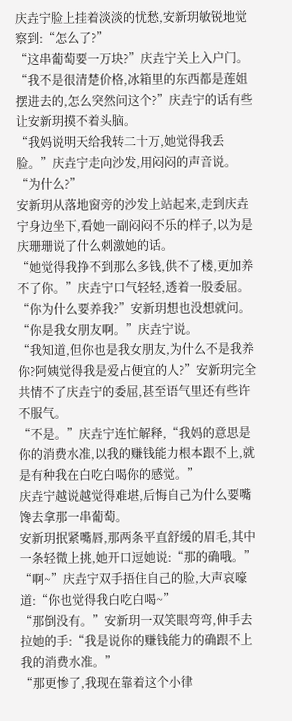庆垚宁脸上挂着淡淡的忧愁,安新玥敏锐地觉察到:“怎么了?”
“这串葡萄要一万块?”庆垚宁关上入户门。
“我不是很清楚价格,冰箱里的东西都是莲姐摆进去的,怎么突然问这个?”庆垚宁的话有些让安新玥摸不着头脑。
“我妈说明天给我转二十万,她觉得我丢脸。”庆垚宁走向沙发,用闷闷的声音说。
“为什么?”
安新玥从落地窗旁的沙发上站起来,走到庆垚宁身边坐下,看她一副闷闷不乐的样子,以为是庆珊珊说了什么刺激她的话。
“她觉得我挣不到那么多钱,供不了楼,更加养不了你。”庆垚宁口气轻轻,透着一股委屈。
“你为什么要养我?”安新玥想也没想就问。
“你是我女朋友啊。”庆垚宁说。
“我知道,但你也是我女朋友,为什么不是我养你?阿姨觉得我是爱占便宜的人?”安新玥完全共情不了庆垚宁的委屈,甚至语气里还有些许不服气。
“不是。”庆垚宁连忙解释,“我妈的意思是你的消费水准,以我的赚钱能力根本跟不上,就是有种我在白吃白喝你的感觉。”
庆垚宁越说越觉得难堪,后悔自己为什么要嘴馋去拿那一串葡萄。
安新玥抿紧嘴唇,那两条平直舒缓的眉毛,其中一条轻微上挑,她开口逗她说:“那的确哦。”
“啊~”庆垚宁双手捂住自己的脸,大声哀嚎道:“你也觉得我白吃白喝~”
“那倒没有。”安新玥一双笑眼弯弯,伸手去拉她的手:“我是说你的赚钱能力的确跟不上我的消费水准。”
“那更惨了,我现在靠着这个小律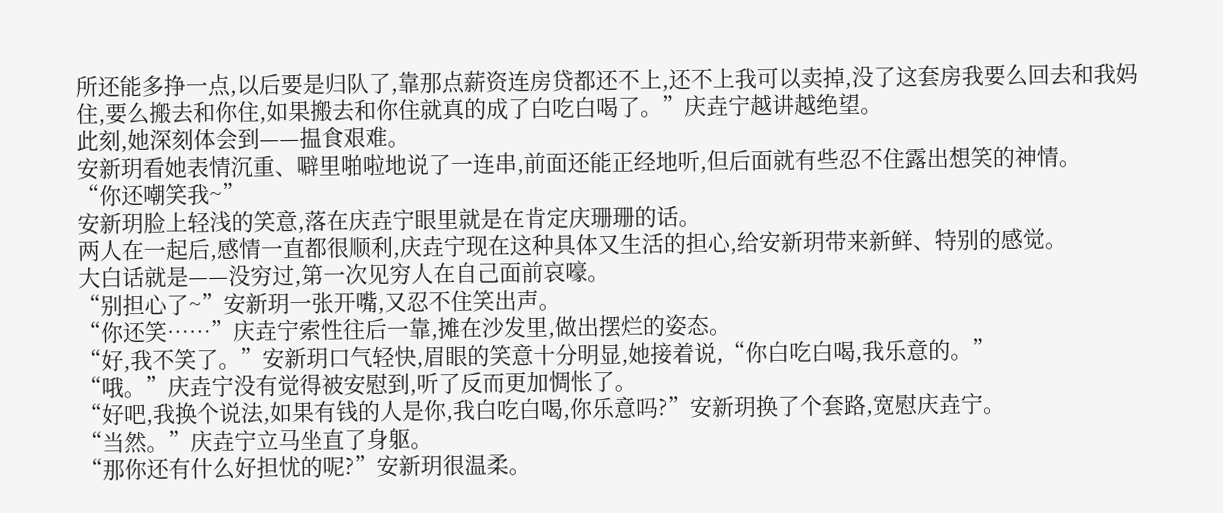所还能多挣一点,以后要是归队了,靠那点薪资连房贷都还不上,还不上我可以卖掉,没了这套房我要么回去和我妈住,要么搬去和你住,如果搬去和你住就真的成了白吃白喝了。”庆垚宁越讲越绝望。
此刻,她深刻体会到——揾食艰难。
安新玥看她表情沉重、噼里啪啦地说了一连串,前面还能正经地听,但后面就有些忍不住露出想笑的神情。
“你还嘲笑我~”
安新玥脸上轻浅的笑意,落在庆垚宁眼里就是在肯定庆珊珊的话。
两人在一起后,感情一直都很顺利,庆垚宁现在这种具体又生活的担心,给安新玥带来新鲜、特别的感觉。
大白话就是——没穷过,第一次见穷人在自己面前哀嚎。
“别担心了~”安新玥一张开嘴,又忍不住笑出声。
“你还笑……”庆垚宁索性往后一靠,摊在沙发里,做出摆烂的姿态。
“好,我不笑了。”安新玥口气轻快,眉眼的笑意十分明显,她接着说,“你白吃白喝,我乐意的。”
“哦。”庆垚宁没有觉得被安慰到,听了反而更加惆怅了。
“好吧,我换个说法,如果有钱的人是你,我白吃白喝,你乐意吗?”安新玥换了个套路,宽慰庆垚宁。
“当然。”庆垚宁立马坐直了身躯。
“那你还有什么好担忧的呢?”安新玥很温柔。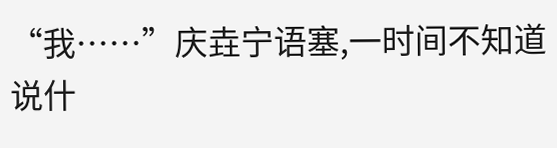“我……”庆垚宁语塞,一时间不知道说什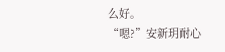么好。
“嗯?”安新玥耐心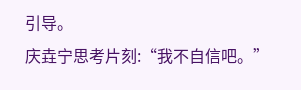引导。
庆垚宁思考片刻:“我不自信吧。”